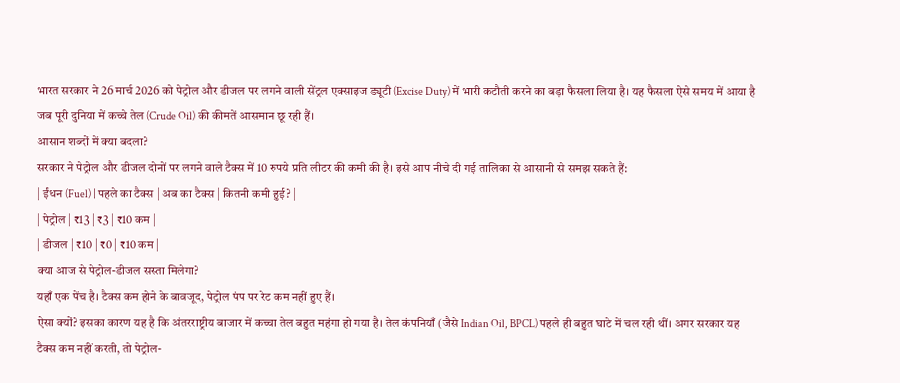भारत सरकार ने 26 मार्च 2026 को पेट्रोल और डीजल पर लगने वाली सेंट्रल एक्साइज ड्यूटी (Excise Duty) में भारी कटौती करने का बड़ा फैसला लिया है। यह फैसला ऐसे समय में आया है जब पूरी दुनिया में कच्चे तेल (Crude Oil) की कीमतें आसमान छू रही हैं।
आसान शब्दों में क्या बदला?
सरकार ने पेट्रोल और डीजल दोनों पर लगने वाले टैक्स में 10 रुपये प्रति लीटर की कमी की है। इसे आप नीचे दी गई तालिका से आसानी से समझ सकते हैं:
| ईंधन (Fuel) | पहले का टैक्स | अब का टैक्स | कितनी कमी हुई? |
| पेट्रोल | ₹13 | ₹3 | ₹10 कम |
| डीजल | ₹10 | ₹0 | ₹10 कम |
क्या आज से पेट्रोल-डीजल सस्ता मिलेगा?
यहाँ एक पेंच है। टैक्स कम होने के बावजूद, पेट्रोल पंप पर रेट कम नहीं हुए हैं।
ऐसा क्यों? इसका कारण यह है कि अंतरराष्ट्रीय बाजार में कच्चा तेल बहुत महंगा हो गया है। तेल कंपनियाँ (जैसे Indian Oil, BPCL) पहले ही बहुत घाटे में चल रही थीं। अगर सरकार यह टैक्स कम नहीं करती, तो पेट्रोल-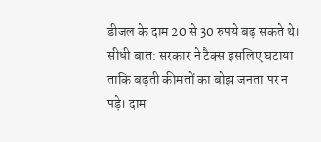डीजल के दाम 20 से 30 रुपये बढ़ सकते थे।
सीधी बात: सरकार ने टैक्स इसलिए घटाया ताकि बढ़ती कीमतों का बोझ जनता पर न पड़े। दाम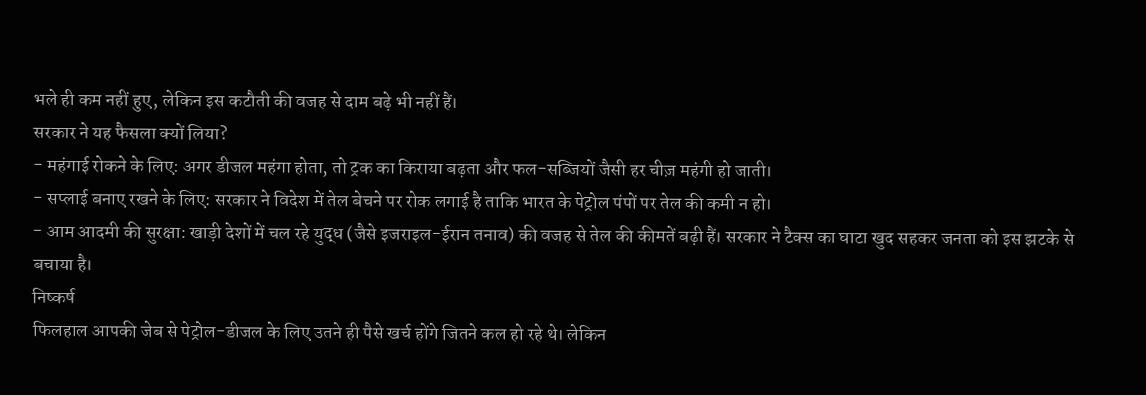भले ही कम नहीं हुए, लेकिन इस कटौती की वजह से दाम बढ़े भी नहीं हैं।
सरकार ने यह फैसला क्यों लिया?
- महंगाई रोकने के लिए: अगर डीजल महंगा होता, तो ट्रक का किराया बढ़ता और फल-सब्जियों जैसी हर चीज़ महंगी हो जाती।
- सप्लाई बनाए रखने के लिए: सरकार ने विदेश में तेल बेचने पर रोक लगाई है ताकि भारत के पेट्रोल पंपों पर तेल की कमी न हो।
- आम आदमी की सुरक्षा: खाड़ी देशों में चल रहे युद्ध (जैसे इजराइल-ईरान तनाव) की वजह से तेल की कीमतें बढ़ी हैं। सरकार ने टैक्स का घाटा खुद सहकर जनता को इस झटके से बचाया है।
निष्कर्ष
फिलहाल आपकी जेब से पेट्रोल-डीजल के लिए उतने ही पैसे खर्च होंगे जितने कल हो रहे थे। लेकिन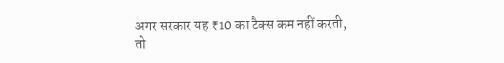अगर सरकार यह ₹10 का टैक्स कम नहीं करती, तो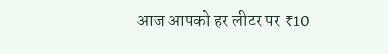आज आपको हर लीटर पर ₹10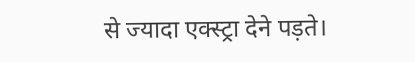से ज्यादा एक्स्ट्रा देने पड़ते।